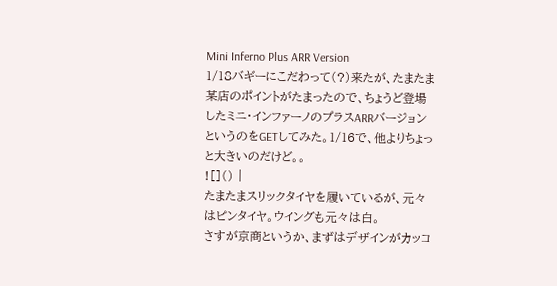Mini Inferno Plus ARR Version
1/18バギーにこだわって(?)来たが、たまたま某店のポイントがたまったので、ちょうど登場したミニ・インファーノのプラスARRバージョンというのをGETしてみた。1/16で、他よりちょっと大きいのだけど。。
![]() |
たまたまスリックタイヤを履いているが、元々はピンタイヤ。ウイングも元々は白。
さすが京商というか、まずはデザインがカッコ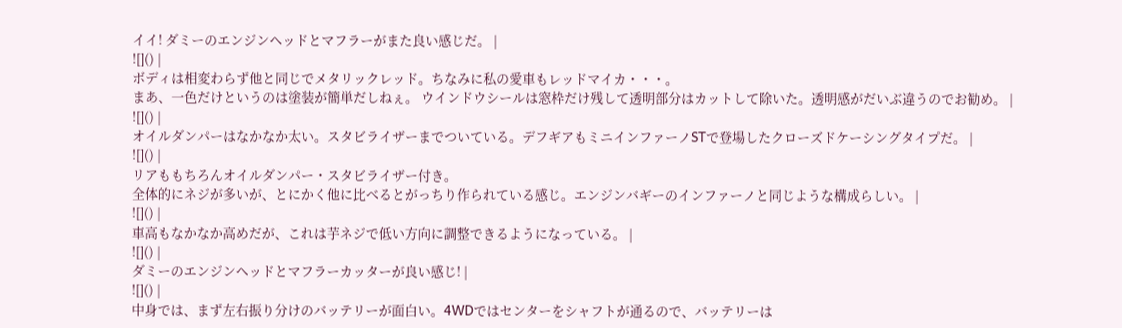イイ! ダミーのエンジンヘッドとマフラーがまた良い感じだ。 |
![]() |
ボディは相変わらず他と同じでメタリックレッド。ちなみに私の愛車もレッドマイカ・・・。
まあ、一色だけというのは塗装が簡単だしねぇ。 ウインドウシールは窓枠だけ残して透明部分はカットして除いた。透明感がだいぶ違うのでお勧め。 |
![]() |
オイルダンパーはなかなか太い。スタビライザーまでついている。デフギアもミニインファーノSTで登場したクローズドケーシングタイプだ。 |
![]() |
リアももちろんオイルダンパー・スタビライザー付き。
全体的にネジが多いが、とにかく他に比べるとがっちり作られている感じ。エンジンバギーのインファーノと同じような構成らしい。 |
![]() |
車高もなかなか高めだが、これは芋ネジで低い方向に調整できるようになっている。 |
![]() |
ダミーのエンジンヘッドとマフラーカッターが良い感じ! |
![]() |
中身では、まず左右振り分けのバッテリーが面白い。4WDではセンターをシャフトが通るので、バッテリーは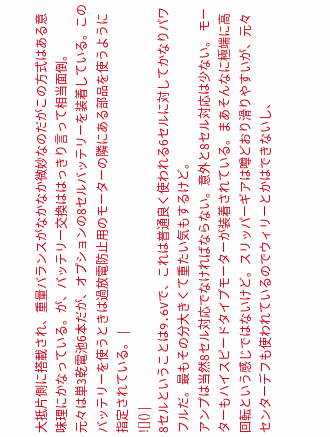大抵片側に搭載され、重量バランスがなかなか微妙なのだがこの方式はある意味理にかなっている。が、バッテリー交換ははっきり言って相当面倒。
元々は単3乾電池6本だが、オプションの8セルバッテリーを装着している。このバッテリーを使うときは過放電防止用のモーターの隣にある部品を使うように指定されている。 |
![]() |
8セルということは9.6Vで、これは普通良く使われる6セルに対してかなりパワフルだ。最もその分大きくて重たい気もするけど。
アンプは当然8セル対応でなければならない。意外と8セル対応は少ない。 モーターもハイスピードタイプモーターが装着されている。まあそんなに極端に高回転という感じではないけど。スリッパーギアは噂どおり滑りやすいが、元々センターデフも使われているのでウィリーとかはできないし、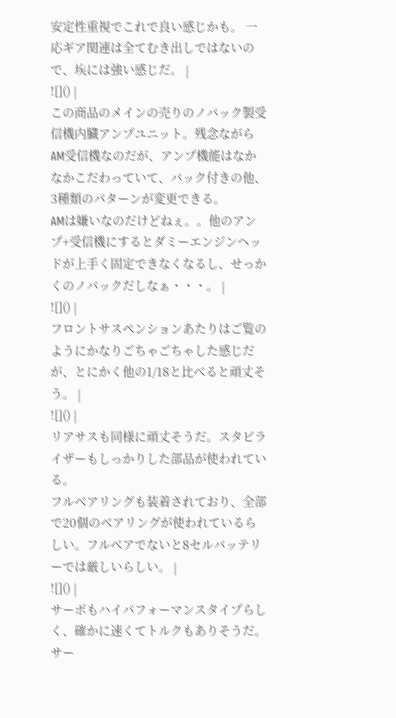安定性重視でこれで良い感じかも。 一応ギア関連は全てむき出しではないので、埃には強い感じだ。 |
![]() |
この商品のメインの売りのノバック製受信機内臓アンプユニット。残念ながらAM受信機なのだが、アンプ機能はなかなかこだわっていて、バック付きの他、3種類のパターンが変更できる。
AMは嫌いなのだけどねぇ。。他のアンプ+受信機にするとダミーエンジンヘッドが上手く固定できなくなるし、せっかくのノバックだしなぁ・・・。 |
![]() |
フロントサスペンションあたりはご覧のようにかなりごちゃごちゃした感じだが、とにかく他の1/18と比べると頑丈そう。 |
![]() |
リアサスも同様に頑丈そうだ。スタビライザーもしっかりした部品が使われている。
フルベアリングも装着されており、全部で20個のベアリングが使われているらしい。フルベアでないと8セルバッテリーでは厳しいらしい。 |
![]() |
サーボもハイパフォーマンスタイプらしく、確かに速くてトルクもありそうだ。サー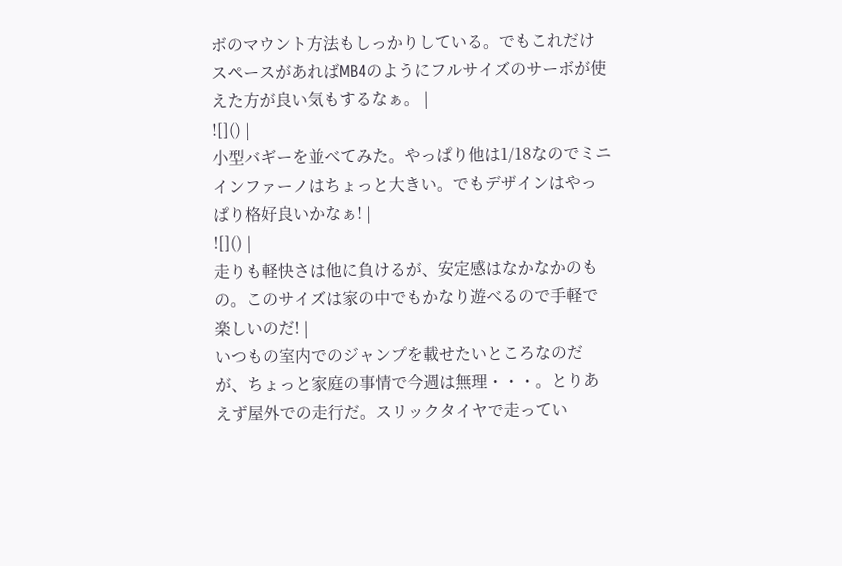ボのマウント方法もしっかりしている。でもこれだけスペースがあればMB4のようにフルサイズのサーボが使えた方が良い気もするなぁ。 |
![]() |
小型バギーを並べてみた。やっぱり他は1/18なのでミニインファーノはちょっと大きい。でもデザインはやっぱり格好良いかなぁ! |
![]() |
走りも軽快さは他に負けるが、安定感はなかなかのもの。このサイズは家の中でもかなり遊べるので手軽で楽しいのだ! |
いつもの室内でのジャンプを載せたいところなのだが、ちょっと家庭の事情で今週は無理・・・。とりあえず屋外での走行だ。スリックタイヤで走ってい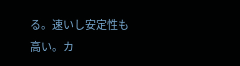る。速いし安定性も高い。カ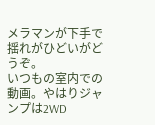メラマンが下手で揺れがひどいがどうぞ。
いつもの室内での動画。やはりジャンプは2WD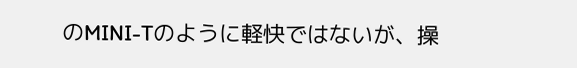のMINI-Tのように軽快ではないが、操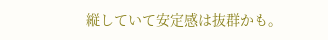縦していて安定感は抜群かも。